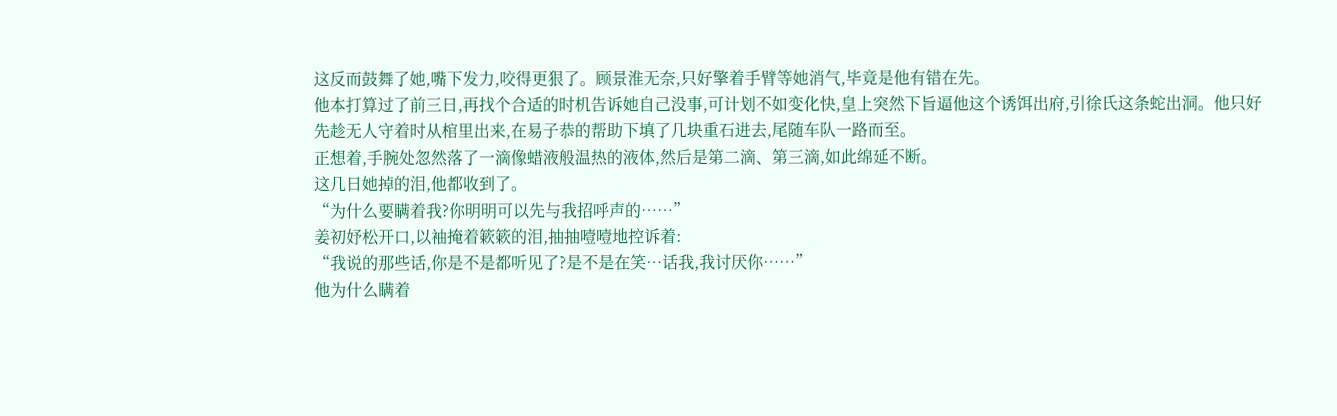这反而鼓舞了她,嘴下发力,咬得更狠了。顾景淮无奈,只好擎着手臂等她消气,毕竟是他有错在先。
他本打算过了前三日,再找个合适的时机告诉她自己没事,可计划不如变化快,皇上突然下旨逼他这个诱饵出府,引徐氏这条蛇出洞。他只好先趁无人守着时从棺里出来,在易子恭的帮助下填了几块重石进去,尾随车队一路而至。
正想着,手腕处忽然落了一滴像蜡液般温热的液体,然后是第二滴、第三滴,如此绵延不断。
这几日她掉的泪,他都收到了。
“为什么要瞒着我?你明明可以先与我招呼声的……”
姜初妤松开口,以袖掩着簌簌的泪,抽抽噎噎地控诉着:
“我说的那些话,你是不是都听见了?是不是在笑…话我,我讨厌你……”
他为什么瞒着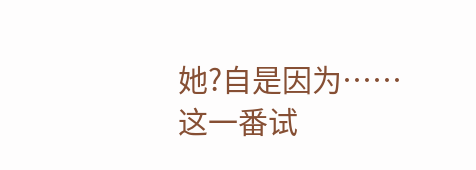她?自是因为……
这一番试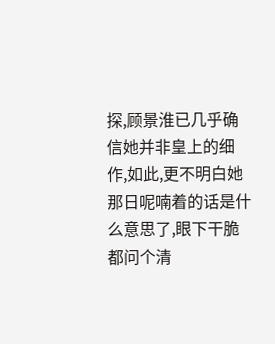探,顾景淮已几乎确信她并非皇上的细作,如此,更不明白她那日呢喃着的话是什么意思了,眼下干脆都问个清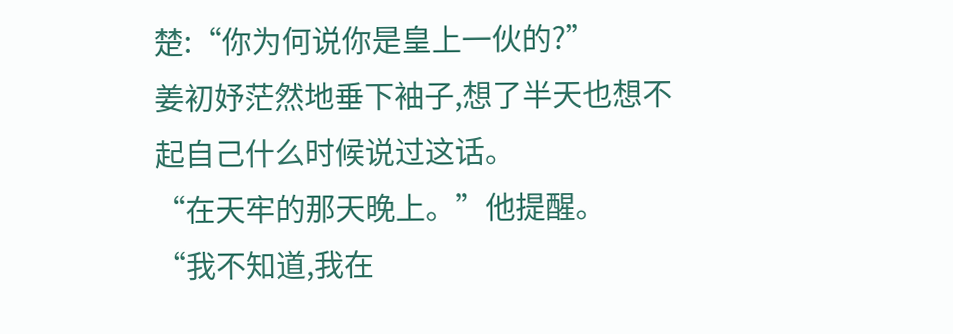楚:“你为何说你是皇上一伙的?”
姜初妤茫然地垂下袖子,想了半天也想不起自己什么时候说过这话。
“在天牢的那天晚上。”他提醒。
“我不知道,我在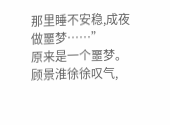那里睡不安稳,成夜做噩梦……”
原来是一个噩梦。
顾景淮徐徐叹气,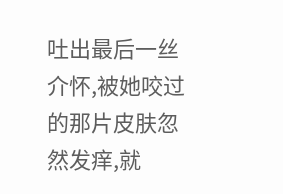吐出最后一丝介怀,被她咬过的那片皮肤忽然发痒,就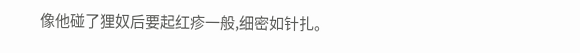像他碰了狸奴后要起红疹一般,细密如针扎。